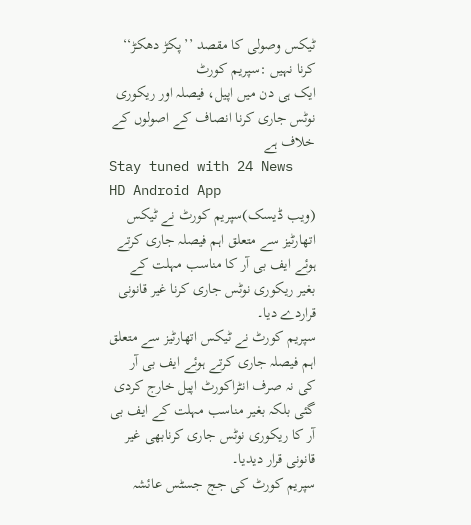ٹیکس وصولی کا مقصد ’’پکڑ دھکڑ‘‘ کرنا نہیں :سپریم کورٹ
ایک ہی دن میں اپیل، فیصلہ اور ریکوری نوٹس جاری کرنا انصاف کے اصولوں کے خلاف ہے
Stay tuned with 24 News HD Android App
(ویب ڈیسک)سپریم کورٹ نے ٹیکس اتھارٹیز سے متعلق اہم فیصلہ جاری کرتے ہوئے ایف بی آر کا مناسب مہلت کے بغیر ریکوری نوٹس جاری کرنا غیر قانونی قراردے دیا۔
سپریم کورٹ نے ٹیکس اتھارٹیز سے متعلق اہم فیصلہ جاری کرتے ہوئے ایف بی آر کی نہ صرف انٹراکورٹ اپیل خارج کردی گئی بلکہ بغیر مناسب مہلت کے ایف بی آر کا ریکوری نوٹس جاری کرنابھی غیر قانونی قرار دیدیا۔
سپریم کورٹ کی جج جسٹس عائشہ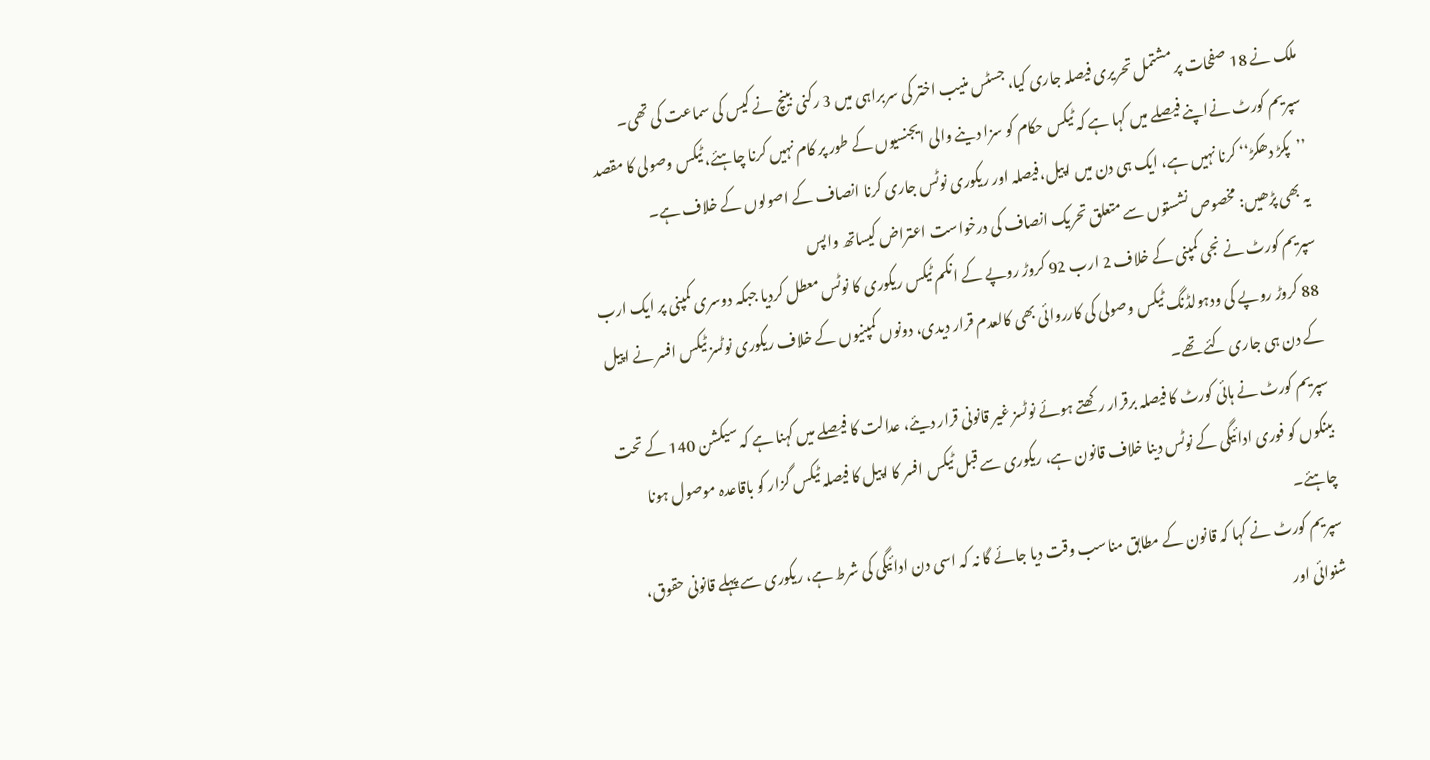ملک نے 18 صفحات پر مشتمل تحریری فیصلہ جاری کیا، جسٹس منیب اختر کی سربراہی میں 3 رکنی بینچ نے کیس کی سماعت کی تھی۔
سپریم کورٹ نےاپنے فیصلے میں کہا ہے کہ ٹیکس حکام کو سزا دینے والی ایجنسیوں کے طور پر کام نہیں کرنا چاہئے، ٹیکس وصولی کا مقصد ’’پکڑ دھکڑ‘‘ کرنا نہیں ہے، ایک ہی دن میں اپیل،فیصلہ اور ریکوری نوٹس جاری کرنا انصاف کے اصولوں کے خلاف ہے۔
یہ بھی پڑھیں: مخصوص نشستوں سے متعلق تحریک انصاف کی درخواست اعتراض کیساتھ واپس
سپریم کورٹ نے نجی کمپنی کے خلاف 2 ارب 92 کروڑ روپے کے انکم ٹیکس ریکوری کا نوٹس معطل کردیا جبکہ دوسری کمپنی پر ایک ارب 88 کروڑ روپے کی ودہولڈنگ ٹیکس وصولی کی کارروائی بھی کالعدم قرار دیدی، دونوں کمپنیوں کے خلاف ریکوری نوٹسز ٹیکس افسر نے اپیل کے دن ہی جاری کئے تھے۔
سپریم کورٹ نے ہائی کورٹ کا فیصلہ برقرار رکھتے ہوئے نوٹسز غیر قانونی قرار دیئے، عدالت کا فیصلے میں کہنا ہے کہ سیکشن 140 کے تحت بینکوں کو فوری ادائیگی کے نوٹس دینا خلاف قانون ہے، ریکوری سے قبل ٹیکس افسر کا اپیل کا فیصلہ ٹیکس گزار کو باقاعدہ موصول ہونا چاہئے۔
سپریم کورٹ نے کہا کہ قانون کے مطابق مناسب وقت دیا جائے گا نہ کہ اسی دن ادائیگی کی شرط ہے، ریکوری سے پہلے قانونی حقوق، شنوائی اور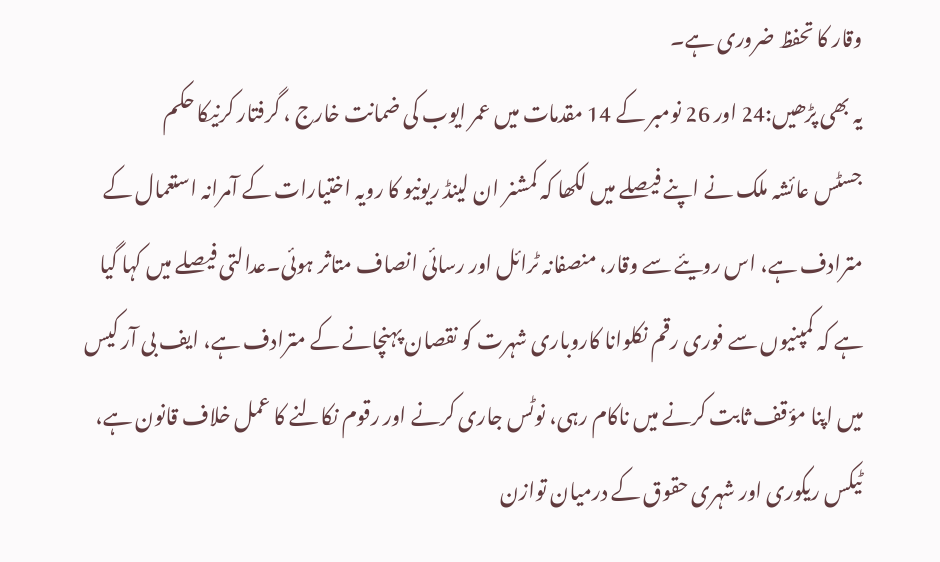وقار کا تحفظ ضروری ہے۔
یہ بھی پڑھیں:24 اور 26 نومبر کے 14 مقدمات میں عمر ایوب کی ضمانت خارج ، گرفتار کرنیکا حکم
جسٹس عائشہ ملک نے اپنے فیصلے میں لکھا کہ کمشنر ان لینڈ ریونیو کا رویہ اختیارات کے آمرانہ استعمال کے مترادف ہے، اس رویئے سے وقار، منصفانہ ٹرائل اور رسائی انصاف متاثر ہوئی۔عدالتی فیصلے میں کہا گیا ہے کہ کمپنیوں سے فوری رقم نکلوانا کاروباری شہرت کو نقصان پہنچانے کے مترادف ہے، ایف بی آر کیس میں اپنا مؤقف ثابت کرنے میں ناکام رہی، نوٹس جاری کرنے اور رقوم نکالنے کا عمل خلاف قانون ہے، ٹیکس ریکوری اور شہری حقوق کے درمیان توازن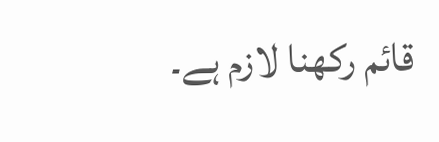قائم رکھنا لازم ہے۔